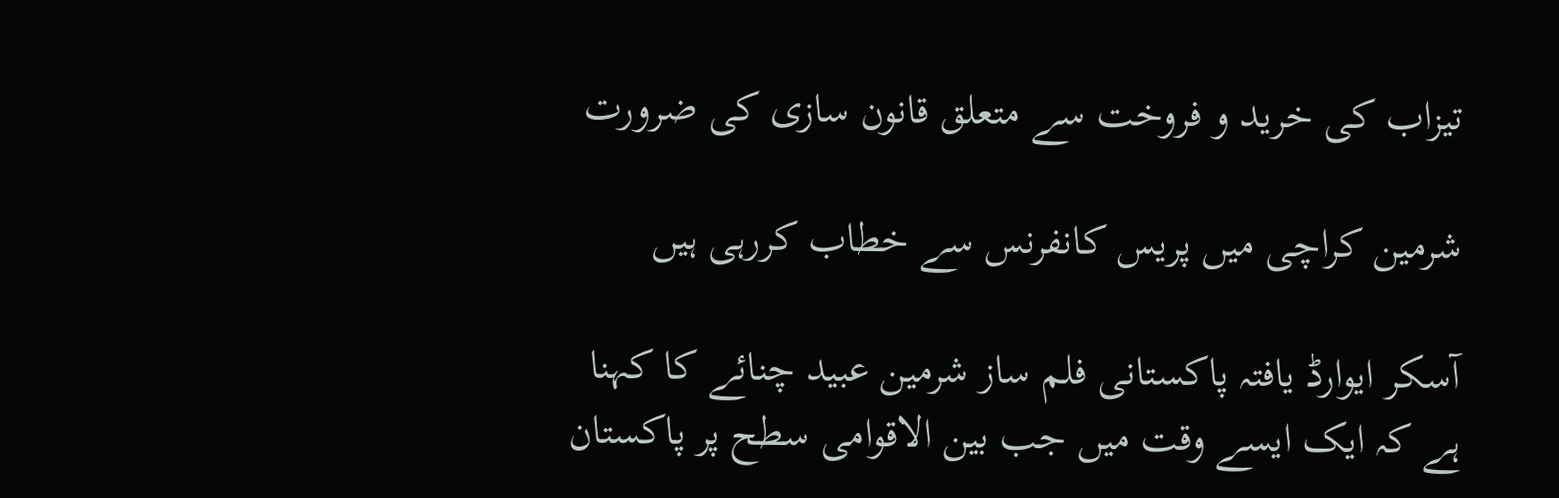تیزاب کی خرید و فروخت سے متعلق قانون سازی کی ضرورت

شرمین کراچی میں پریس کانفرنس سے خطاب کررہی ہیں

آسکر ایوارڈ یافتہ پاکستانی فلم ساز شرمین عبید چنائے کا کہنا ہے کہ ایک ایسے وقت میں جب بین الاقوامی سطح پر پاکستان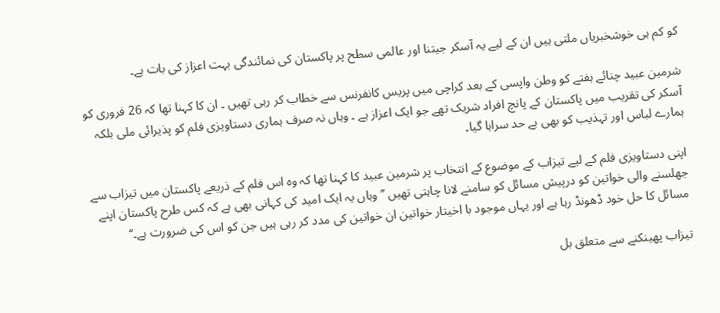کو کم ہی خوشخبریاں ملتی ہیں ان کے لیے یہ آسکر جیتنا اور عالمی سطح پر پاکستان کی نمائندگی بہت اعزاز کی بات ہے۔

شرمین عبید چنائے ہفتے کو وطن واپسی کے بعد کراچی میں پریس کانفرنس سے خطاب کر رہی تھیں ۔ ان کا کہنا تھا کہ 26 فروری کو آسکر کی تقریب میں پاکستان کے پانچ افراد شریک تھے جو ایک اعزاز ہے ۔ وہاں نہ صرف ہماری دستاویزی فلم کو پذیرائی ملی بلکہ ہمارے لباس اور تہذیب کو بھی بے حد سراہا گیا۔

اپنی دستاویزی فلم کے لیے تیزاب کے موضوع کے انتخاب پر شرمین عبید کا کہنا تھا کہ وہ اس فلم کے ذریعے پاکستان میں تیزاب سے جھلسنے والی خواتین کو درپیش مسائل کو سامنے لانا چاہتی تھیں ’’وہاں یہ ایک امید کی کہانی بھی ہے کہ کس طرح پاکستان اپنے مسائل کا حل خود ڈھونڈ رہا ہے اور یہاں موجود با اخیتار خواتین ان خواتین کی مدد کر رہی ہیں جن کو اس کی ضرورت ہے۔‘‘

تیزاب پھینکنے سے متعلق بل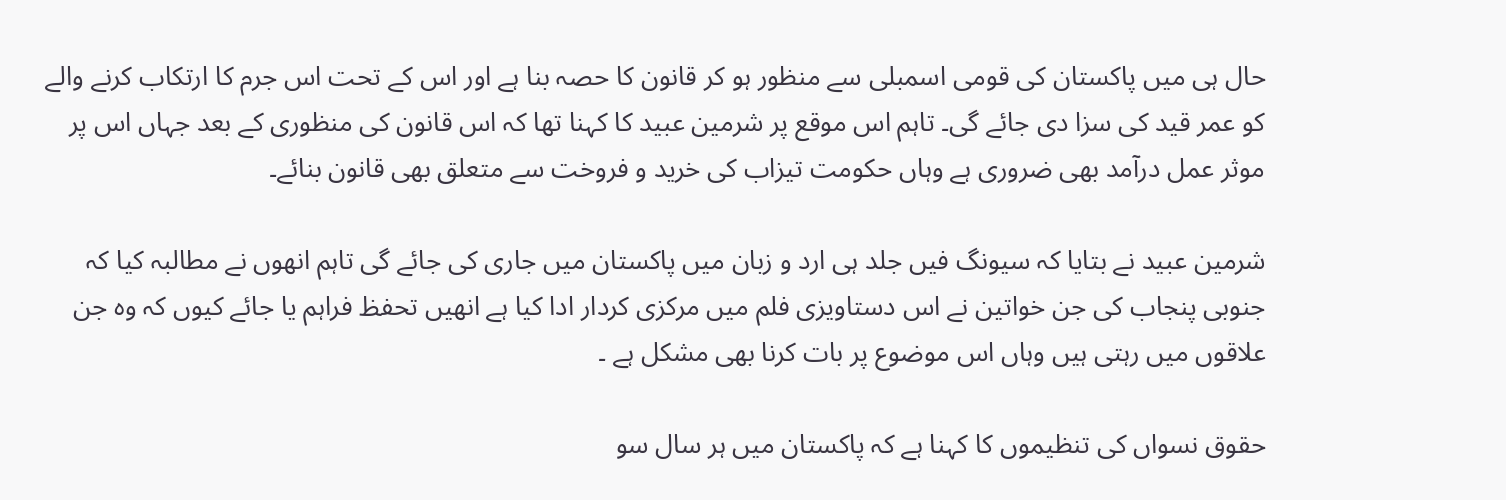حال ہی میں پاکستان کی قومی اسمبلی سے منظور ہو کر قانون کا حصہ بنا ہے اور اس کے تحت اس جرم کا ارتکاب کرنے والے کو عمر قید کی سزا دی جائے گی۔ تاہم اس موقع پر شرمین عبید کا کہنا تھا کہ اس قانون کی منظوری کے بعد جہاں اس پر موثر عمل درآمد بھی ضروری ہے وہاں حکومت تیزاب کی خرید و فروخت سے متعلق بھی قانون بنائے۔

شرمین عبید نے بتایا کہ سیونگ فیں جلد ہی ارد و زبان میں پاکستان میں جاری کی جائے گی تاہم انھوں نے مطالبہ کیا کہ جنوبی پنجاب کی جن خواتین نے اس دستاویزی فلم میں مرکزی کردار ادا کیا ہے انھیں تحفظ فراہم یا جائے کیوں کہ وہ جن علاقوں میں رہتی ہیں وہاں اس موضوع پر بات کرنا بھی مشکل ہے ۔

حقوق نسواں کی تنظیموں کا کہنا ہے کہ پاکستان میں ہر سال سو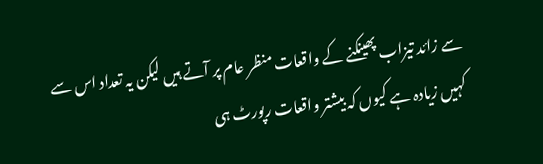سے زائد تیزاب پھینکنے کے واقعات منظر عام پر آتے ہیں لیکن یہ تعداد اس سے کہیں زیادہ ہے کیوں کہ بیشتر واقعات رپورٹ ہی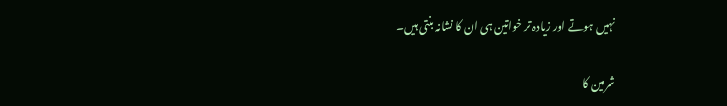نہیں ہوتے اور زیادہ تر خواتین ہی ان کا نشانہ بنتی ہیں۔

شرمین کا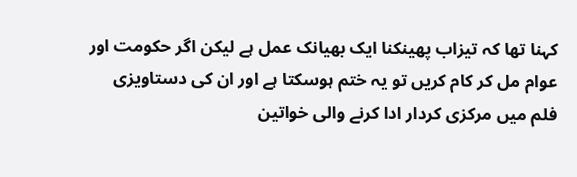کہنا تھا کہ تیزاب پھینکنا ایک بھیانک عمل ہے لیکن اگر حکومت اور عوام مل کر کام کریں تو یہ ختم ہوسکتا ہے اور ان کی دستاویزی فلم میں مرکزی کردار ادا کرنے والی خواتین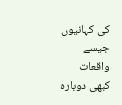کی کہانیوں جیسے واقعات کبھی دوبارہ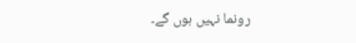رونما نہیں ہوں گے۔